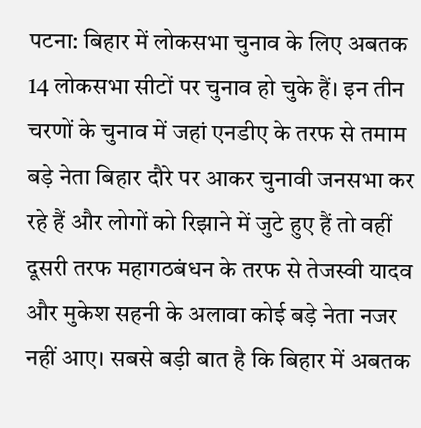पटना: बिहार में लोकसभा चुनाव के लिए अबतक 14 लोकसभा सीटों पर चुनाव हो चुके हैं। इन तीन चरणों के चुनाव में जहां एनडीए के तरफ से तमाम बड़े नेता बिहार दौरे पर आकर चुनावी जनसभा कर रहे हैं और लोगों को रिझाने में जुटे हुए हैं तो वहीं दूसरी तरफ महागठबंधन के तरफ से तेजस्वी यादव और मुकेश सहनी के अलावा कोई बड़े नेता नजर नहीं आए। सबसे बड़ी बात है कि बिहार में अबतक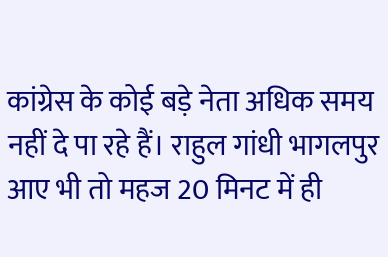कांग्रेस के कोई बड़े नेता अधिक समय नहीं दे पा रहे हैं। राहुल गांधी भागलपुर आए भी तो महज 20 मिनट में ही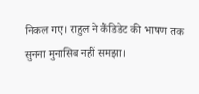निकल गए। राहुल ने कैंडिडेट की भाषण तक सुनना मुनासिब नहीं समझा।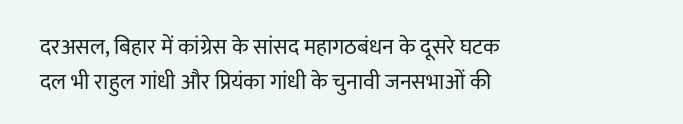दरअसल, बिहार में कांग्रेस के सांसद महागठबंधन के दूसरे घटक दल भी राहुल गांधी और प्रियंका गांधी के चुनावी जनसभाओं की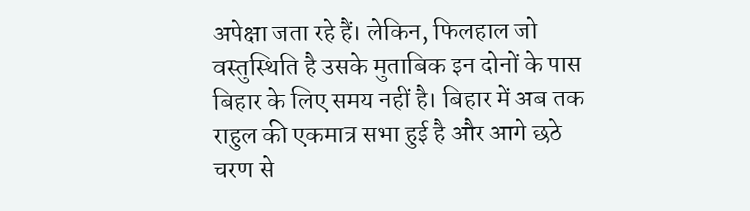अपेक्षा जता रहे हैं। लेकिन, फिलहाल जो वस्तुस्थिति है उसके मुताबिक इन दोनों के पास बिहार के लिए समय नहीं है। बिहार में अब तक राहुल की एकमात्र सभा हुई है और आगे छठे चरण से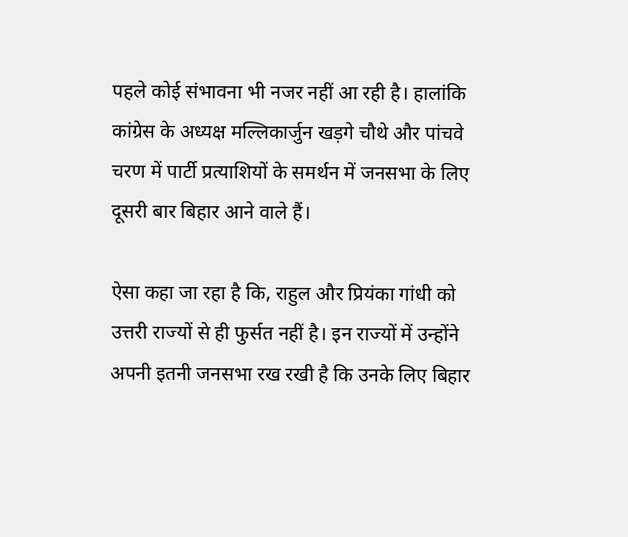पहले कोई संभावना भी नजर नहीं आ रही है। हालांकि कांग्रेस के अध्यक्ष मल्लिकार्जुन खड़गे चौथे और पांचवे चरण में पार्टी प्रत्याशियों के समर्थन में जनसभा के लिए दूसरी बार बिहार आने वाले हैं।

ऐसा कहा जा रहा है कि, राहुल और प्रियंका गांधी को उत्तरी राज्यों से ही फुर्सत नहीं है। इन राज्यों में उन्होंने अपनी इतनी जनसभा रख रखी है कि उनके लिए बिहार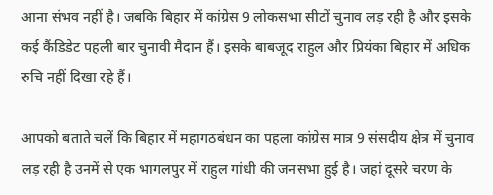आना संभव नहीं है। जबकि बिहार में कांग्रेस 9 लोकसभा सीटों चुनाव लड़ रही है और इसके कई कैंडिडेट पहली बार चुनावी मैदान हैं। इसके बाबजूद राहुल और प्रियंका बिहार में अधिक रुचि नहीं दिखा रहे हैं।

आपको बताते चलें कि बिहार में महागठबंधन का पहला कांग्रेस मात्र 9 संसदीय क्षेत्र में चुनाव लड़ रही है उनमें से एक भागलपुर में राहुल गांधी की जनसभा हुई है। जहां दूसरे चरण के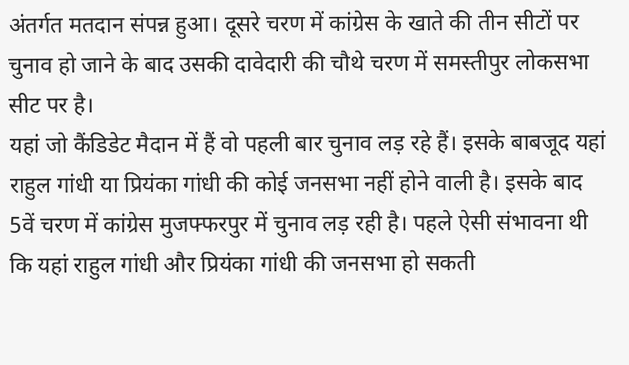अंतर्गत मतदान संपन्न हुआ। दूसरे चरण में कांग्रेस के खाते की तीन सीटों पर चुनाव हो जाने के बाद उसकी दावेदारी की चौथे चरण में समस्तीपुर लोकसभा सीट पर है।
यहां जो कैंडिडेट मैदान में हैं वो पहली बार चुनाव लड़ रहे हैं। इसके बाबजूद यहां राहुल गांधी या प्रियंका गांधी की कोई जनसभा नहीं होने वाली है। इसके बाद 5वें चरण में कांग्रेस मुजफ्फरपुर में चुनाव लड़ रही है। पहले ऐसी संभावना थी कि यहां राहुल गांधी और प्रियंका गांधी की जनसभा हो सकती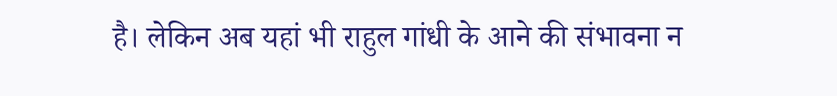है। लेकिन अब यहां भी राहुल गांधी के आने की संभावना न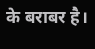के बराबर है।